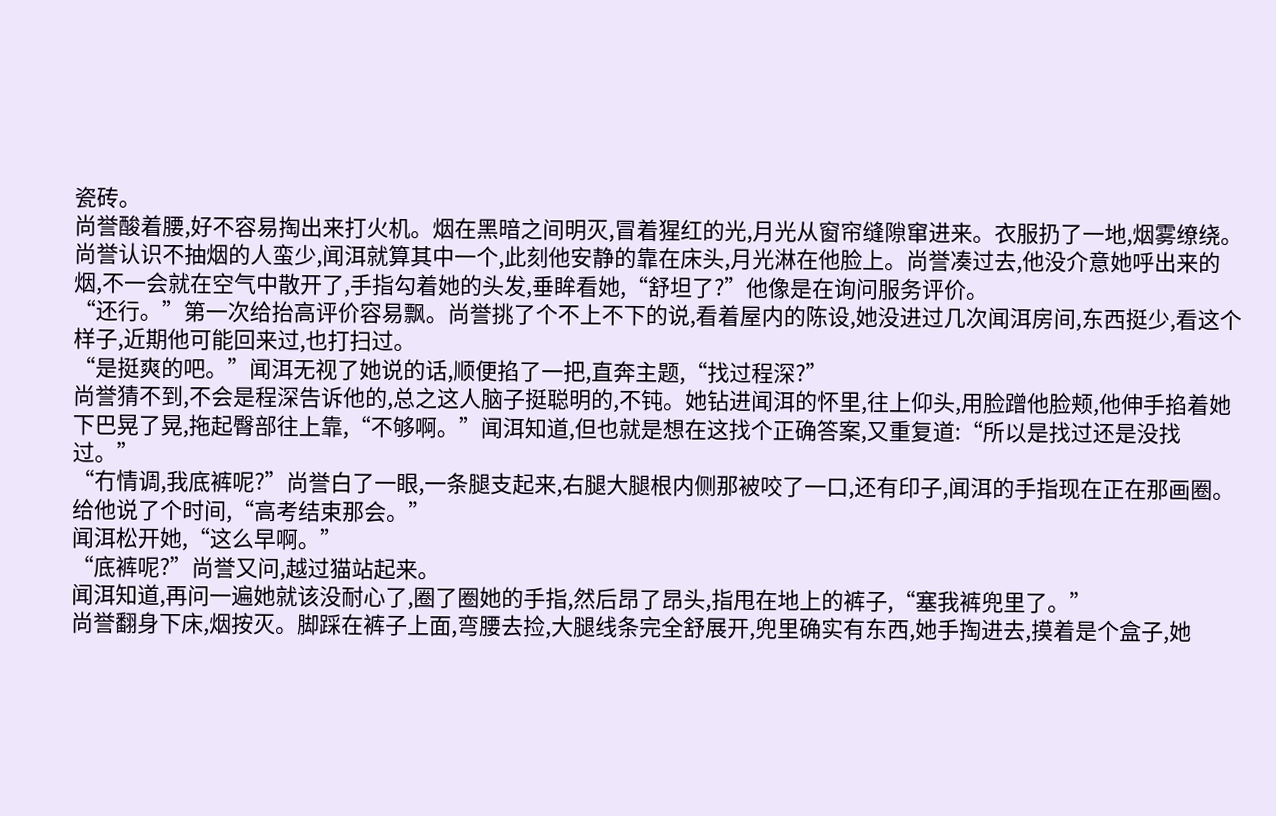瓷砖。
尚誉酸着腰,好不容易掏出来打火机。烟在黑暗之间明灭,冒着猩红的光,月光从窗帘缝隙窜进来。衣服扔了一地,烟雾缭绕。尚誉认识不抽烟的人蛮少,闻洱就算其中一个,此刻他安静的靠在床头,月光淋在他脸上。尚誉凑过去,他没介意她呼出来的烟,不一会就在空气中散开了,手指勾着她的头发,垂眸看她,“舒坦了?”他像是在询问服务评价。
“还行。”第一次给抬高评价容易飘。尚誉挑了个不上不下的说,看着屋内的陈设,她没进过几次闻洱房间,东西挺少,看这个样子,近期他可能回来过,也打扫过。
“是挺爽的吧。”闻洱无视了她说的话,顺便掐了一把,直奔主题,“找过程深?”
尚誉猜不到,不会是程深告诉他的,总之这人脑子挺聪明的,不钝。她钻进闻洱的怀里,往上仰头,用脸蹭他脸颊,他伸手掐着她下巴晃了晃,拖起臀部往上靠,“不够啊。”闻洱知道,但也就是想在这找个正确答案,又重复道:“所以是找过还是没找过。”
“冇情调,我底裤呢?”尚誉白了一眼,一条腿支起来,右腿大腿根内侧那被咬了一口,还有印子,闻洱的手指现在正在那画圈。给他说了个时间,“高考结束那会。”
闻洱松开她,“这么早啊。”
“底裤呢?”尚誉又问,越过猫站起来。
闻洱知道,再问一遍她就该没耐心了,圈了圈她的手指,然后昂了昂头,指甩在地上的裤子,“塞我裤兜里了。”
尚誉翻身下床,烟按灭。脚踩在裤子上面,弯腰去捡,大腿线条完全舒展开,兜里确实有东西,她手掏进去,摸着是个盒子,她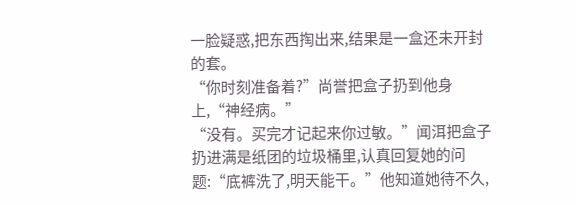一脸疑惑,把东西掏出来,结果是一盒还未开封的套。
“你时刻准备着?”尚誉把盒子扔到他身上,“神经病。”
“没有。买完才记起来你过敏。”闻洱把盒子扔进满是纸团的垃圾桶里,认真回复她的问题:“底裤洗了,明天能干。”他知道她待不久,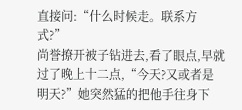直接问:“什么时候走。联系方式?”
尚誉撩开被子钻进去,看了眼点,早就过了晚上十二点,“今天?又或者是明天?”她突然猛的把他手往身下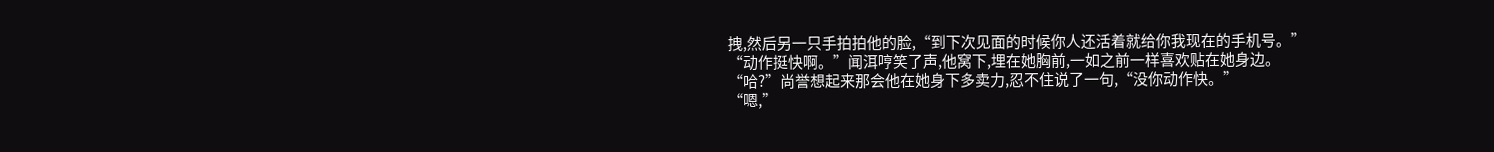拽,然后另一只手拍拍他的脸,“到下次见面的时候你人还活着就给你我现在的手机号。”
“动作挺快啊。”闻洱哼笑了声,他窝下,埋在她胸前,一如之前一样喜欢贴在她身边。
“哈?”尚誉想起来那会他在她身下多卖力,忍不住说了一句,“没你动作快。”
“嗯,”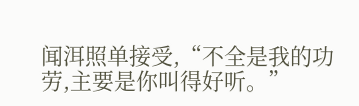闻洱照单接受,“不全是我的功劳,主要是你叫得好听。”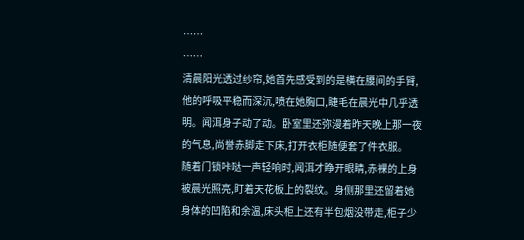……
……
清晨阳光透过纱帘,她首先感受到的是横在腰间的手臂,他的呼吸平稳而深沉,喷在她胸口,睫毛在晨光中几乎透明。闻洱身子动了动。卧室里还弥漫着昨天晚上那一夜的气息,尚誉赤脚走下床,打开衣柜随便套了件衣服。
随着门锁咔哒一声轻响时,闻洱才睁开眼睛,赤裸的上身被晨光照亮,盯着天花板上的裂纹。身侧那里还留着她身体的凹陷和余温,床头柜上还有半包烟没带走,柜子少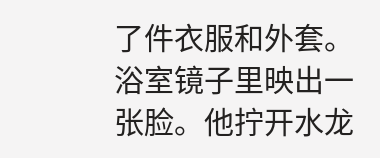了件衣服和外套。浴室镜子里映出一张脸。他拧开水龙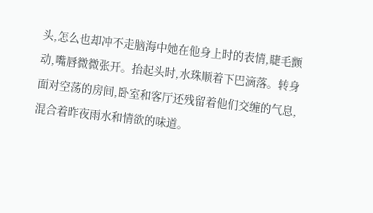头,怎么也却冲不走脑海中她在他身上时的表情,睫毛颤动,嘴唇微微张开。抬起头时,水珠顺着下巴滴落。转身面对空荡的房间,卧室和客厅还残留着他们交缠的气息,混合着昨夜雨水和情欲的味道。